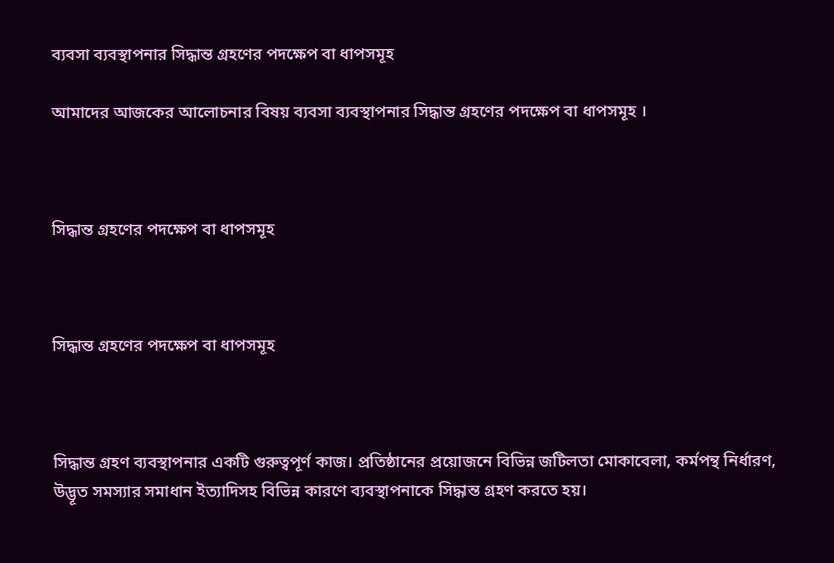ব্যবসা ব্যবস্থাপনার সিদ্ধান্ত গ্রহণের পদক্ষেপ বা ধাপসমূহ

আমাদের আজকের আলোচনার বিষয় ব্যবসা ব্যবস্থাপনার সিদ্ধান্ত গ্রহণের পদক্ষেপ বা ধাপসমূহ ।



সিদ্ধান্ত গ্রহণের পদক্ষেপ বা ধাপসমূহ



সিদ্ধান্ত গ্রহণের পদক্ষেপ বা ধাপসমূহ



সিদ্ধান্ত গ্রহণ ব্যবস্থাপনার একটি গুরুত্বপূর্ণ কাজ। প্রতিষ্ঠানের প্রয়োজনে বিভিন্ন জটিলতা মোকাবেলা, কর্মপন্থ নির্ধারণ, উদ্ভূত সমস্যার সমাধান ইত্যাদিসহ বিভিন্ন কারণে ব্যবস্থাপনাকে সিদ্ধান্ত গ্রহণ করতে হয়।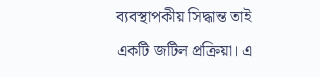ব্যবস্থাপকীয় সিদ্ধান্ত তাই একটি জটিল প্রক্রিয়া। এ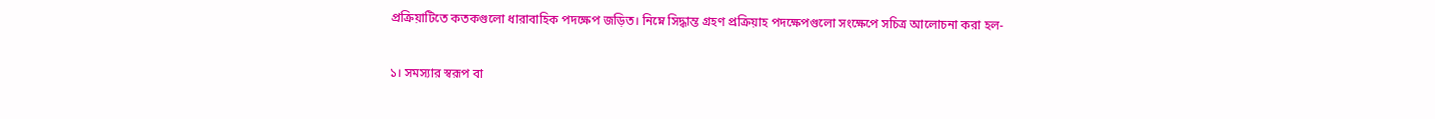প্রক্রিয়াটিতে কতকগুলো ধারাবাহিক পদক্ষেপ জড়িত। নিম্নে সিদ্ধান্ত গ্রহণ প্রক্রিয়াহ পদক্ষেপগুলো সংক্ষেপে সচিত্র আলোচনা করা হল-

১। সমস্যার স্বরূপ বা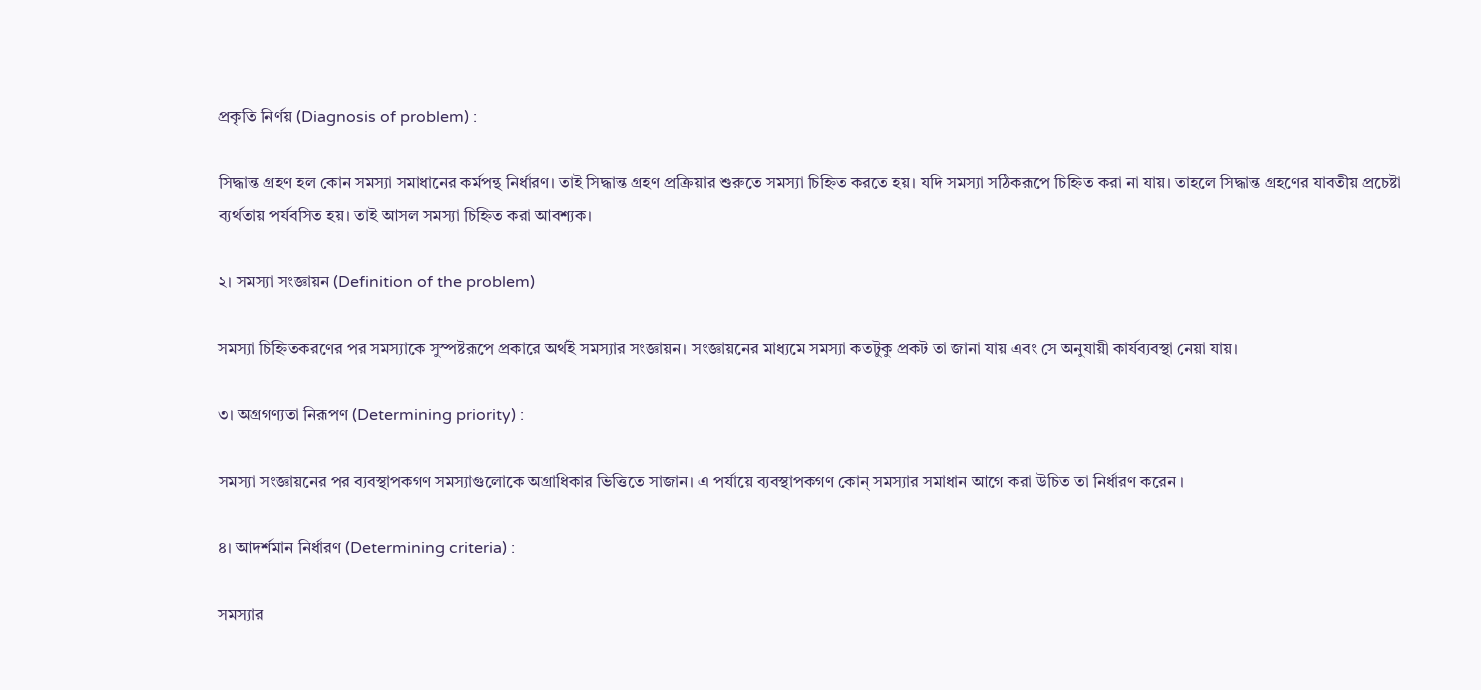প্রকৃতি নির্ণয় (Diagnosis of problem) :

সিদ্ধান্ত গ্রহণ হল কোন সমস্যা সমাধানের কর্মপন্থ নির্ধারণ। তাই সিদ্ধান্ত গ্রহণ প্রক্রিয়ার শুরুতে সমস্যা চিহ্নিত করতে হয়। যদি সমস্যা সঠিকরূপে চিহ্নিত করা না যায়। তাহলে সিদ্ধান্ত গ্রহণের যাবতীয় প্রচেষ্টা ব্যর্থতায় পর্যবসিত হয়। তাই আসল সমস্যা চিহ্নিত করা আবশ্যক।

২। সমস্যা সংজ্ঞায়ন (Definition of the problem)

সমস্যা চিহ্নিতকরণের পর সমস্যাকে সুস্পষ্টরূপে প্রকারে অর্থই সমস্যার সংজ্ঞায়ন। সংজ্ঞায়নের মাধ্যমে সমস্যা কতটুকু প্রকট তা জানা যায় এবং সে অনুযায়ী কার্যব্যবস্থা নেয়া যায়।

৩। অগ্রগণ্যতা নিরূপণ (Determining priority) :

সমস্যা সংজ্ঞায়নের পর ব্যবস্থাপকগণ সমস্যাগুলোকে অগ্রাধিকার ভিত্তিতে সাজান। এ পর্যায়ে ব্যবস্থাপকগণ কোন্ সমস্যার সমাধান আগে করা উচিত তা নির্ধারণ করেন ।

৪। আদর্শমান নির্ধারণ (Determining criteria) :

সমস্যার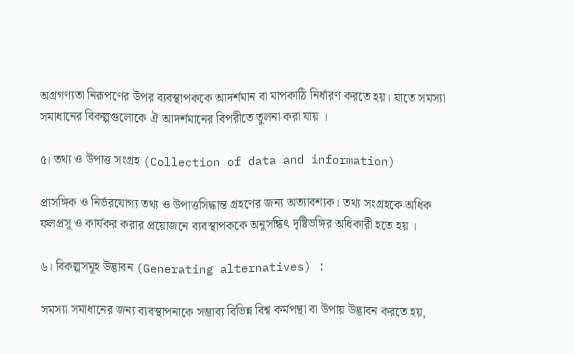অগ্রগণ্যতা নিরূপণের উপর ব্যবস্থাপককে আদর্শমান বা মাপকাঠি নির্ধারণ করতে হয়। যাতে সমস্যা সমাধানের বিকল্পগুলোকে ঐ আদর্শমানের বিপরীতে তুলনা করা যায় ।

৫। তথ্য ও উপাত্ত সংগ্রহ (Collection of data and information)

প্রাসঙ্গিক ও নির্ভরযোগ্য তথ্য ও উপাত্তসিদ্ধান্ত গ্রহণের জন্য অত্যাবশ্যক। তথ্য সংগ্রহকে অধিক ফলপ্রসূ ও কার্যকর করার প্রয়োজনে ব্যবস্থাপককে অনুসন্ধিৎ দৃষ্টিভঙ্গির অধিকারী হতে হয় ।

৬। বিকল্পসমূহ উদ্ভাবন (Generating alternatives) :

সমস্যা সমাধানের জন্য ব্যবস্থাপনাকে সম্ভাব্য বিভিন্ন বিশ্ব কর্মপন্থা বা উপায় উদ্ভাবন করতে হয়,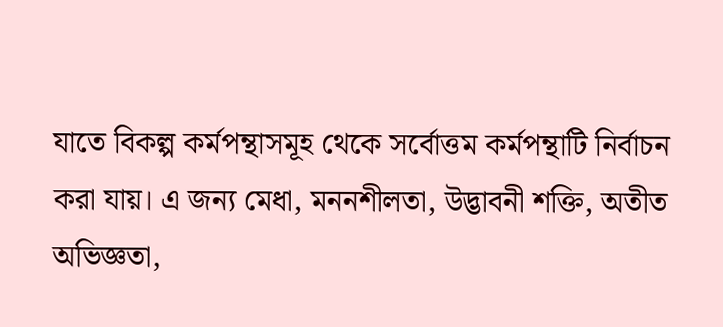যাতে বিকল্প কর্মপন্থাসমূহ থেকে সর্বোত্তম কর্মপন্থাটি নির্বাচন করা যায়। এ জন্য মেধা, মননশীলতা, উদ্ভাবনী শক্তি, অতীত অভিজ্ঞতা,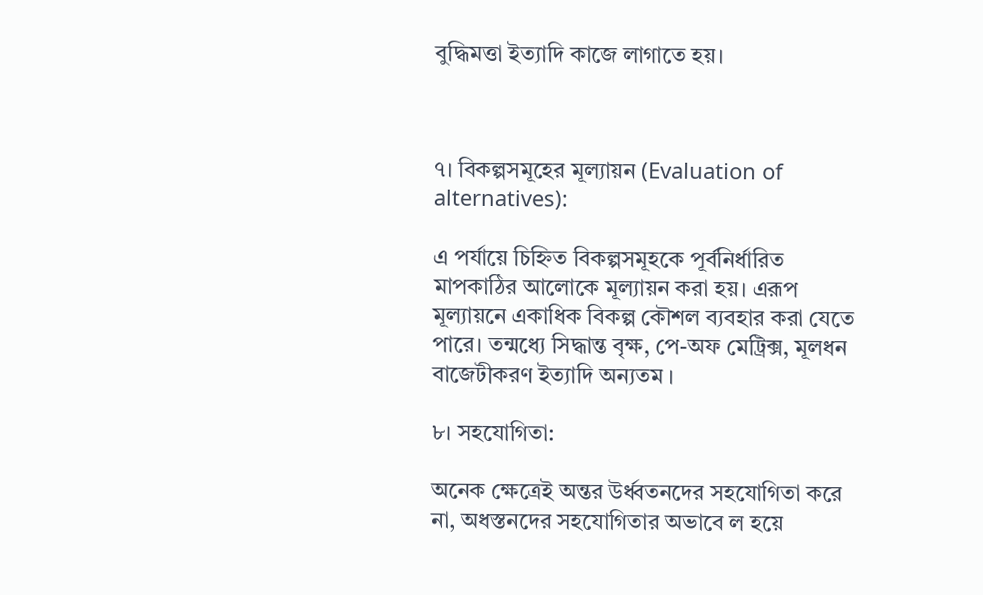বুদ্ধিমত্তা ইত্যাদি কাজে লাগাতে হয়।



৭। বিকল্পসমূহের মূল্যায়ন (Evaluation of alternatives):

এ পর্যায়ে চিহ্নিত বিকল্পসমূহকে পূর্বনির্ধারিত মাপকাঠির আলোকে মূল্যায়ন করা হয়। এরূপ মূল্যায়নে একাধিক বিকল্প কৌশল ব্যবহার করা যেতে পারে। তন্মধ্যে সিদ্ধান্ত বৃক্ষ, পে-অফ মেট্রিক্স, মূলধন বাজেটীকরণ ইত্যাদি অন্যতম ।

৮। সহযোগিতা:

অনেক ক্ষেত্রেই অন্তর উর্ধ্বতনদের সহযোগিতা করে না, অধস্তনদের সহযোগিতার অভাবে ল হয়ে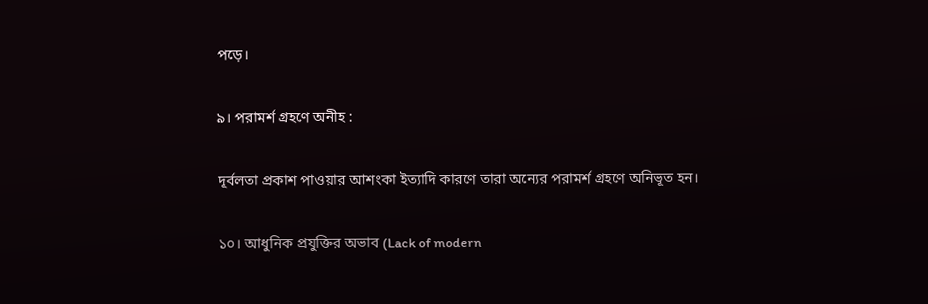পড়ে।

৯। পরামর্শ গ্রহণে অনীহ :

দূর্বলতা প্রকাশ পাওয়ার আশংকা ইত্যাদি কারণে তারা অন্যের পরামর্শ গ্রহণে অনিভূত হন।

১০। আধুনিক প্রযুক্তির অভাব (Lack of modern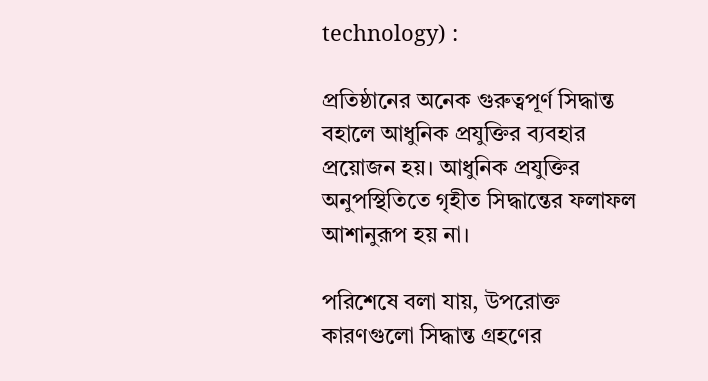technology) :

প্রতিষ্ঠানের অনেক গুরুত্বপূর্ণ সিদ্ধান্ত বহালে আধুনিক প্রযুক্তির ব্যবহার প্রয়োজন হয়। আধুনিক প্রযুক্তির অনুপস্থিতিতে গৃহীত সিদ্ধান্তের ফলাফল আশানুরূপ হয় না।

পরিশেষে বলা যায়, উপরোক্ত কারণগুলো সিদ্ধান্ত গ্রহণের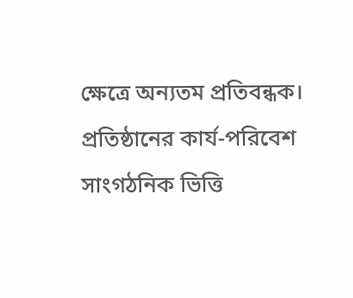ক্ষেত্রে অন্যতম প্রতিবন্ধক। প্রতিষ্ঠানের কার্য-পরিবেশ
সাংগঠনিক ভিত্তি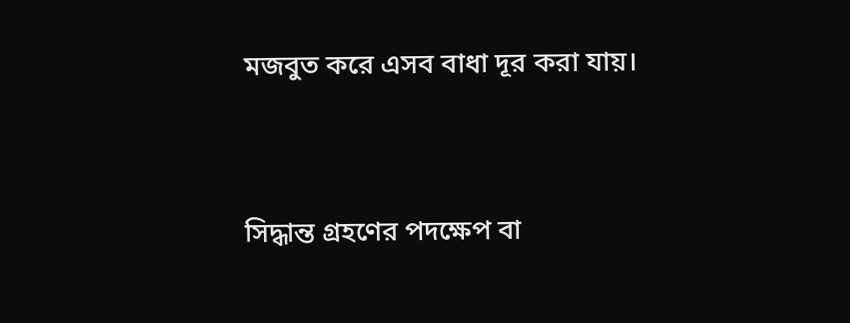মজবুত করে এসব বাধা দূর করা যায়।



সিদ্ধান্ত গ্রহণের পদক্ষেপ বা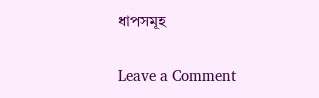ধাপসমূহ

Leave a Comment